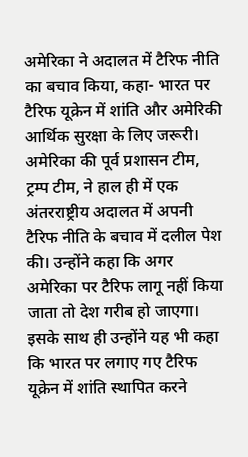अमेरिका ने अदालत में टैरिफ नीति का बचाव किया, कहा- भारत पर टैरिफ यूक्रेन में शांति और अमेरिकी आर्थिक सुरक्षा के लिए जरूरी।
अमेरिका की पूर्व प्रशासन टीम, ट्रम्प टीम, ने हाल ही में एक अंतरराष्ट्रीय अदालत में अपनी टैरिफ नीति के बचाव में दलील पेश की। उन्होंने कहा कि अगर अमेरिका पर टैरिफ लागू नहीं किया जाता तो देश गरीब हो जाएगा। इसके साथ ही उन्होंने यह भी कहा कि भारत पर लगाए गए टैरिफ यूक्रेन में शांति स्थापित करने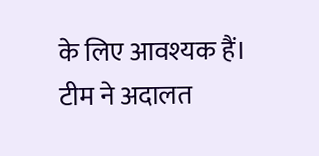के लिए आवश्यक हैं।
टीम ने अदालत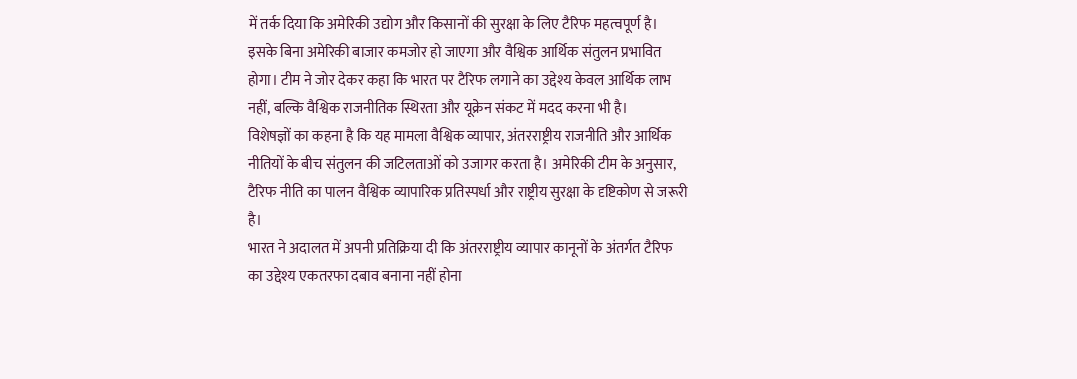में तर्क दिया कि अमेरिकी उद्योग और किसानों की सुरक्षा के लिए टैरिफ महत्वपूर्ण है। इसके बिना अमेरिकी बाजार कमजोर हो जाएगा और वैश्विक आर्थिक संतुलन प्रभावित होगा। टीम ने जोर देकर कहा कि भारत पर टैरिफ लगाने का उद्देश्य केवल आर्थिक लाभ नहीं, बल्कि वैश्विक राजनीतिक स्थिरता और यूक्रेन संकट में मदद करना भी है।
विशेषज्ञों का कहना है कि यह मामला वैश्विक व्यापार, अंतरराष्ट्रीय राजनीति और आर्थिक नीतियों के बीच संतुलन की जटिलताओं को उजागर करता है। अमेरिकी टीम के अनुसार, टैरिफ नीति का पालन वैश्विक व्यापारिक प्रतिस्पर्धा और राष्ट्रीय सुरक्षा के दृष्टिकोण से जरूरी है।
भारत ने अदालत में अपनी प्रतिक्रिया दी कि अंतरराष्ट्रीय व्यापार कानूनों के अंतर्गत टैरिफ का उद्देश्य एकतरफा दबाव बनाना नहीं होना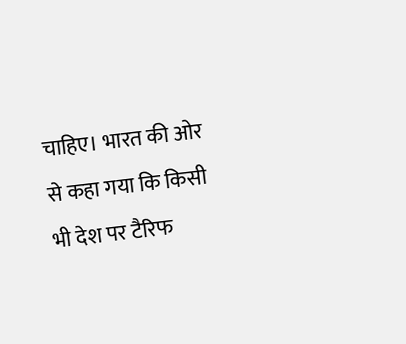चाहिए। भारत की ओर से कहा गया कि किसी भी देश पर टैरिफ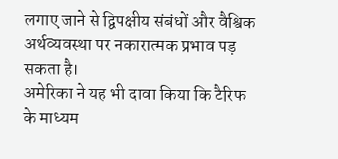लगाए जाने से द्विपक्षीय संबंधों और वैश्विक अर्थव्यवस्था पर नकारात्मक प्रभाव पड़ सकता है।
अमेरिका ने यह भी दावा किया कि टैरिफ के माध्यम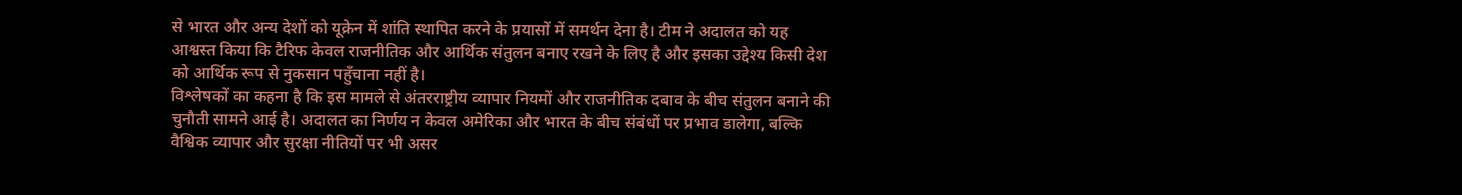से भारत और अन्य देशों को यूक्रेन में शांति स्थापित करने के प्रयासों में समर्थन देना है। टीम ने अदालत को यह आश्वस्त किया कि टैरिफ केवल राजनीतिक और आर्थिक संतुलन बनाए रखने के लिए है और इसका उद्देश्य किसी देश को आर्थिक रूप से नुकसान पहुँचाना नहीं है।
विश्लेषकों का कहना है कि इस मामले से अंतरराष्ट्रीय व्यापार नियमों और राजनीतिक दबाव के बीच संतुलन बनाने की चुनौती सामने आई है। अदालत का निर्णय न केवल अमेरिका और भारत के बीच संबंधों पर प्रभाव डालेगा, बल्कि वैश्विक व्यापार और सुरक्षा नीतियों पर भी असर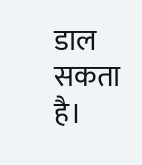डाल सकता है।